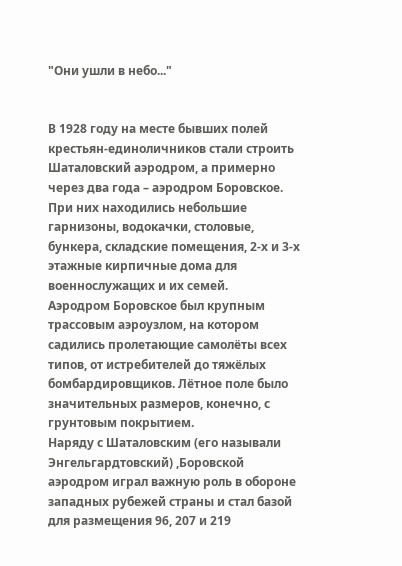"Они ушли в небо..."


В 1928 году на месте бывших полей крестьян-единоличников стали строить Шаталовский аэродром, а примерно через два года – аэродром Боровское. При них находились небольшие гарнизоны, водокачки, столовые, бункера, складские помещения, 2-х и 3-х этажные кирпичные дома для военнослужащих и их семей.
Аэродром Боровское был крупным трассовым аэроузлом, на котором садились пролетающие самолёты всех типов, от истребителей до тяжёлых бомбардировщиков. Лётное поле было значительных размеров, конечно, с грунтовым покрытием.
Наряду с Шаталовским (его называли Энгельгардтовский) ,Боровской аэродром играл важную роль в обороне западных рубежей страны и стал базой для размещения 96, 207 и 219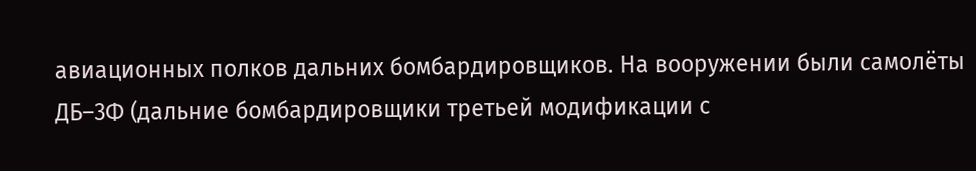авиационных полков дальних бомбардировщиков. На вооружении были самолёты ДБ–3Ф (дальние бомбардировщики третьей модификации с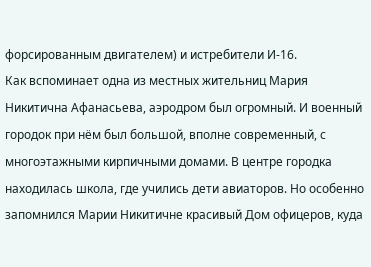форсированным двигателем) и истребители И-16.
Как вспоминает одна из местных жительниц Мария Никитична Афанасьева, аэродром был огромный. И военный городок при нём был большой, вполне современный, с многоэтажными кирпичными домами. В центре городка находилась школа, где учились дети авиаторов. Но особенно запомнился Марии Никитичне красивый Дом офицеров, куда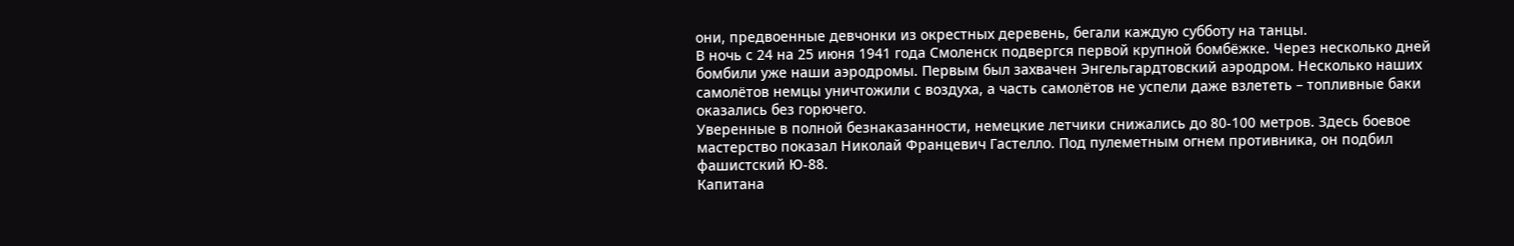они, предвоенные девчонки из окрестных деревень, бегали каждую субботу на танцы.
В ночь с 24 на 25 июня 1941 года Смоленск подвергся первой крупной бомбёжке. Через несколько дней бомбили уже наши аэродромы. Первым был захвачен Энгельгардтовский аэродром. Несколько наших самолётов немцы уничтожили с воздуха, а часть самолётов не успели даже взлететь – топливные баки оказались без горючего.
Уверенные в полной безнаказанности, немецкие летчики снижались до 80-100 метров. Здесь боевое мастерство показал Николай Францевич Гастелло. Под пулеметным огнем противника, он подбил фашистский Ю-88.
Капитана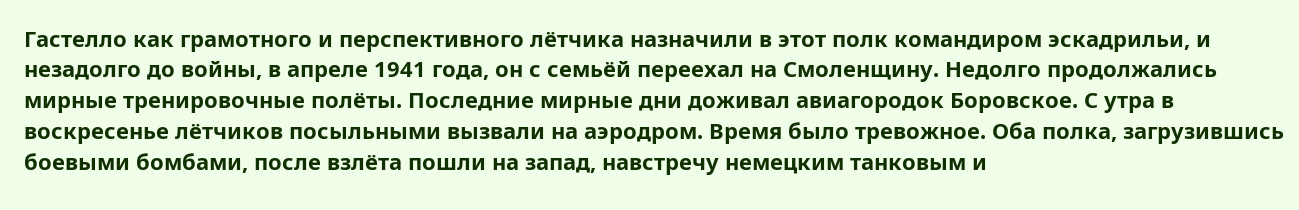Гастелло как грамотного и перспективного лётчика назначили в этот полк командиром эскадрильи, и незадолго до войны, в апреле 1941 года, он с семьёй переехал на Смоленщину. Недолго продолжались мирные тренировочные полёты. Последние мирные дни доживал авиагородок Боровское. С утра в воскресенье лётчиков посыльными вызвали на аэродром. Время было тревожное. Оба полка, загрузившись боевыми бомбами, после взлёта пошли на запад, навстречу немецким танковым и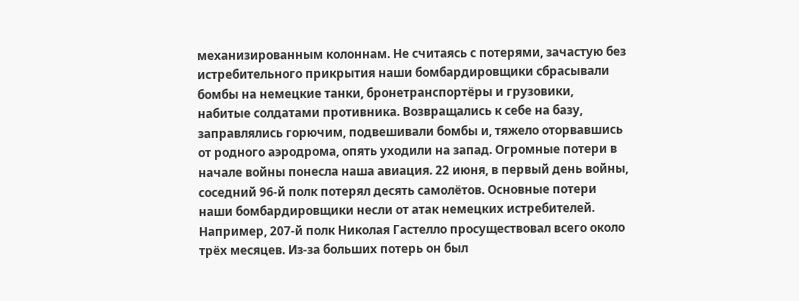механизированным колоннам. Не считаясь с потерями, зачастую без истребительного прикрытия наши бомбардировщики сбрасывали бомбы на немецкие танки, бронетранспортёры и грузовики, набитые солдатами противника. Возвращались к себе на базу, заправлялись горючим, подвешивали бомбы и, тяжело оторвавшись от родного аэродрома, опять уходили на запад. Огромные потери в начале войны понесла наша авиация. 22 июня, в первый день войны, соседний 96-й полк потерял десять самолётов. Основные потери наши бомбардировщики несли от атак немецких истребителей. Например, 207-й полк Николая Гастелло просуществовал всего около трёх месяцев. Из-за больших потерь он был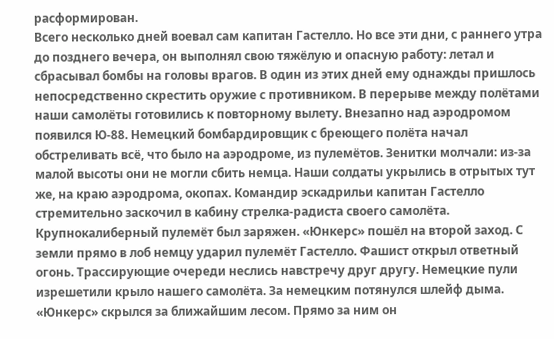расформирован.
Всего несколько дней воевал сам капитан Гастелло. Но все эти дни, с раннего утра до позднего вечера, он выполнял свою тяжёлую и опасную работу: летал и сбрасывал бомбы на головы врагов. В один из этих дней ему однажды пришлось непосредственно скрестить оружие с противником. В перерыве между полётами наши самолёты готовились к повторному вылету. Внезапно над аэродромом появился Ю-88. Немецкий бомбардировщик с бреющего полёта начал обстреливать всё, что было на аэродроме, из пулемётов. Зенитки молчали: из-за малой высоты они не могли сбить немца. Наши солдаты укрылись в отрытых тут же, на краю аэродрома, окопах. Командир эскадрильи капитан Гастелло стремительно заскочил в кабину стрелка-радиста своего самолёта. Крупнокалиберный пулемёт был заряжен. «Юнкерс» пошёл на второй заход. С земли прямо в лоб немцу ударил пулемёт Гастелло. Фашист открыл ответный огонь. Трассирующие очереди неслись навстречу друг другу. Немецкие пули изрешетили крыло нашего самолёта. За немецким потянулся шлейф дыма. «Юнкерс» скрылся за ближайшим лесом. Прямо за ним он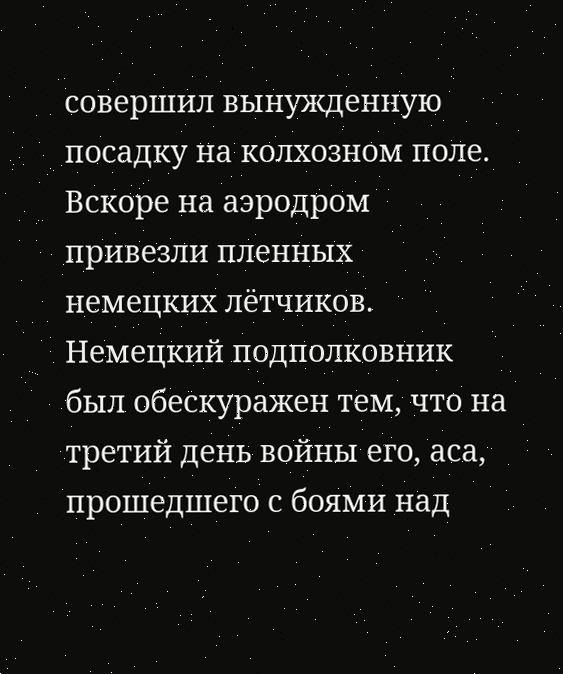совершил вынужденную посадку на колхозном поле. Вскоре на аэродром привезли пленных немецких лётчиков. Немецкий подполковник был обескуражен тем, что на третий день войны его, аса, прошедшего с боями над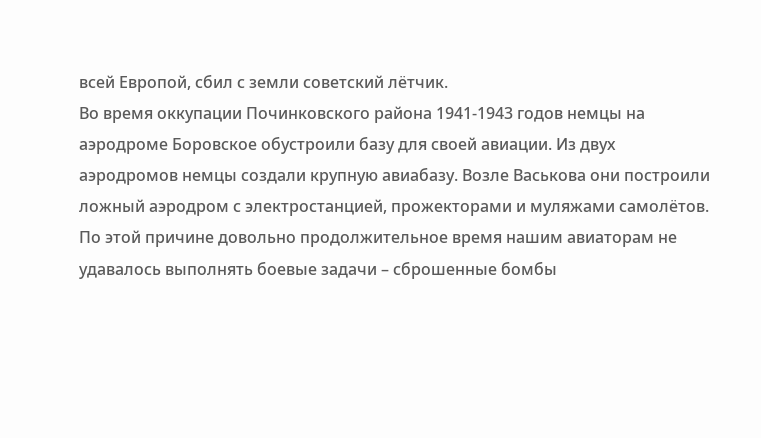всей Европой, сбил с земли советский лётчик.
Во время оккупации Починковского района 1941-1943 годов немцы на аэродроме Боровское обустроили базу для своей авиации. Из двух аэродромов немцы создали крупную авиабазу. Возле Васькова они построили ложный аэродром с электростанцией, прожекторами и муляжами самолётов. По этой причине довольно продолжительное время нашим авиаторам не удавалось выполнять боевые задачи – сброшенные бомбы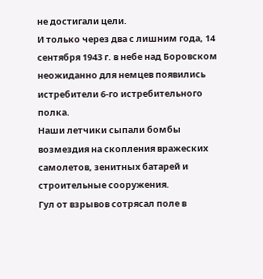не достигали цели.
И только через два с лишним года, 14 сентября 1943 г. в небе над Боровском неожиданно для немцев появились истребители 6-го истребительного полка.
Наши летчики сыпали бомбы возмездия на скопления вражеских самолетов, зенитных батарей и строительные сооружения.
Гул от взрывов сотрясал поле в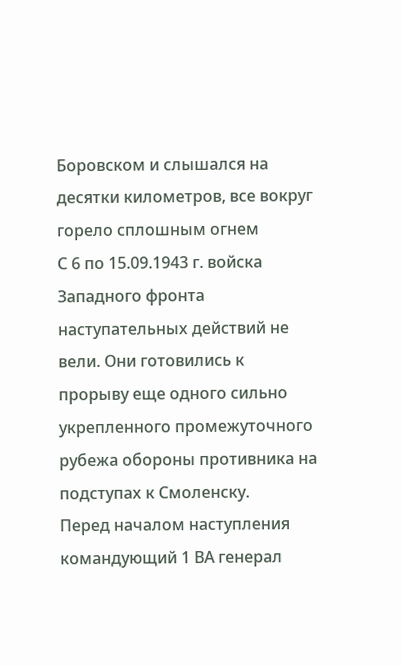Боровском и слышался на десятки километров, все вокруг горело сплошным огнем
С 6 по 15.09.1943 г. войска Западного фронта наступательных действий не вели. Они готовились к прорыву еще одного сильно укрепленного промежуточного рубежа обороны противника на подступах к Смоленску.
Перед началом наступления командующий 1 ВА генерал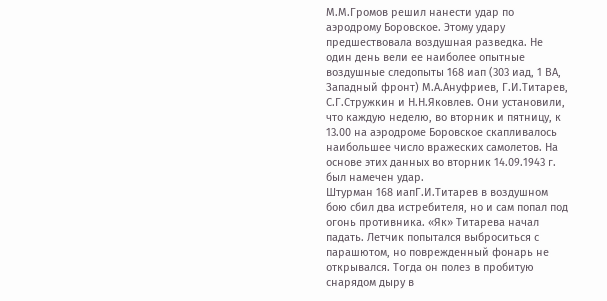М.М.Громов решил нанести удар по аэродрому Боровское. Этому удару предшествовала воздушная разведка. Не один день вели ее наиболее опытные воздушные следопыты 168 иап (303 иад, 1 ВА, Западный фронт) М.А.Ануфриев, Г.И.Титарев, С.Г.Стружкин и Н.Н.Яковлев. Они установили, что каждую неделю, во вторник и пятницу, к 13.00 на аэродроме Боровское скапливалось наибольшее число вражеских самолетов. На основе этих данных во вторник 14.09.1943 г. был намечен удар.
Штурман 168 иапГ.И.Титарев в воздушном бою сбил два истребителя, но и сам попал под огонь противника. «Як» Титарева начал падать. Летчик попытался выброситься с парашютом, но поврежденный фонарь не открывался. Тогда он полез в пробитую снарядом дыру в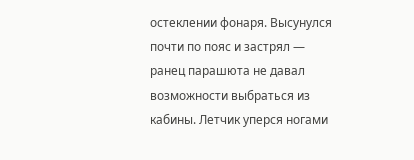остеклении фонаря. Высунулся почти по пояс и застрял — ранец парашюта не давал возможности выбраться из кабины. Летчик уперся ногами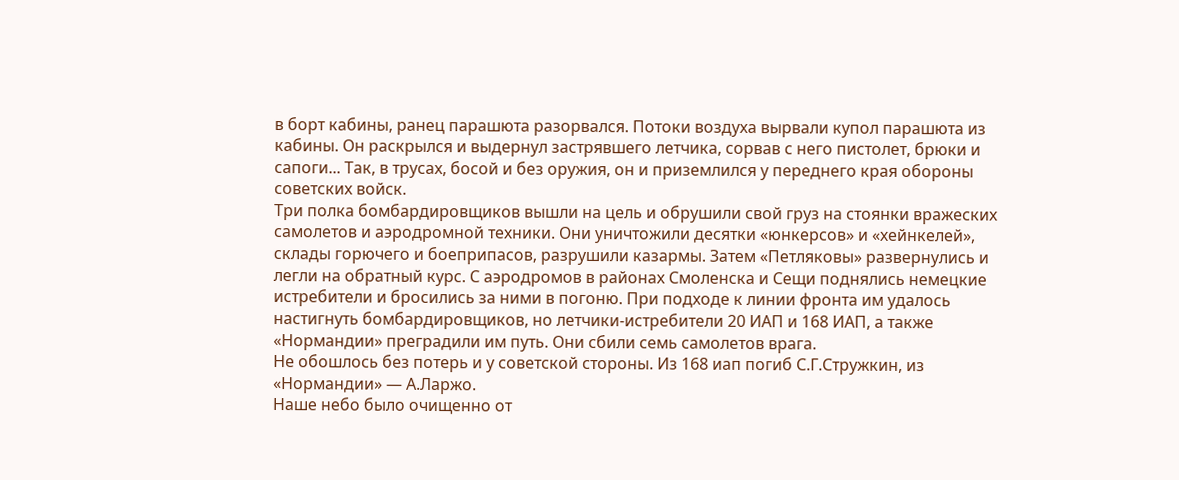в борт кабины, ранец парашюта разорвался. Потоки воздуха вырвали купол парашюта из кабины. Он раскрылся и выдернул застрявшего летчика, сорвав с него пистолет, брюки и сапоги... Так, в трусах, босой и без оружия, он и приземлился у переднего края обороны советских войск.
Три полка бомбардировщиков вышли на цель и обрушили свой груз на стоянки вражеских самолетов и аэродромной техники. Они уничтожили десятки «юнкерсов» и «хейнкелей», склады горючего и боеприпасов, разрушили казармы. Затем «Петляковы» развернулись и легли на обратный курс. С аэродромов в районах Смоленска и Сещи поднялись немецкие истребители и бросились за ними в погоню. При подходе к линии фронта им удалось настигнуть бомбардировщиков, но летчики-истребители 20 ИАП и 168 ИАП, а также «Нормандии» преградили им путь. Они сбили семь самолетов врага.
Не обошлось без потерь и у советской стороны. Из 168 иап погиб С.Г.Стружкин, из «Нормандии» — А.Ларжо.
Наше небо было очищенно от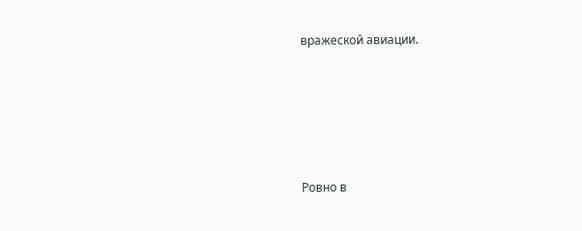вражеской авиации.






Ровно в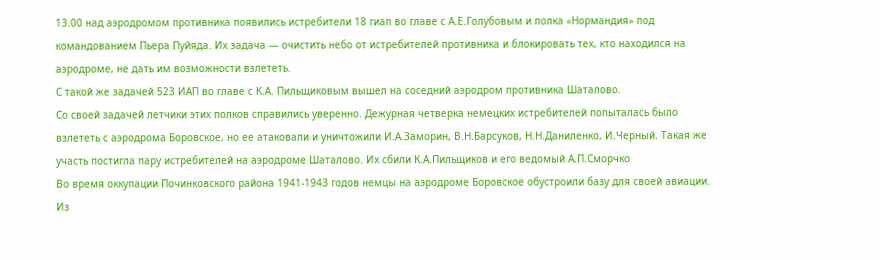13.00 над аэродромом противника появились истребители 18 гиап во главе с А.Е.Голубовым и полка «Нормандия» под командованием Пьера Пуйяда. Их задача — очистить небо от истребителей противника и блокировать тех, кто находился на аэродроме, не дать им возможности взлететь.
С такой же задачей 523 ИАП во главе с К.А. Пильщиковым вышел на соседний аэродром противника Шаталово.
Со своей задачей летчики этих полков справились уверенно. Дежурная четверка немецких истребителей попыталась было взлететь с аэродрома Боровское, но ее атаковали и уничтожили И.А.Заморин, В.Н.Барсуков, Н.Н.Даниленко, И.Черный. Такая же участь постигла пару истребителей на аэродроме Шаталово. Их сбили К.А.Пильщиков и его ведомый А.П.Сморчко
Во время оккупации Починковского района 1941-1943 годов немцы на аэродроме Боровское обустроили базу для своей авиации. Из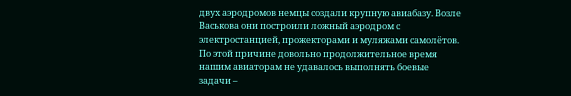двух аэродромов немцы создали крупную авиабазу. Возле Васькова они построили ложный аэродром с электростанцией, прожекторами и муляжами самолётов. По этой причине довольно продолжительное время нашим авиаторам не удавалось выполнять боевые задачи –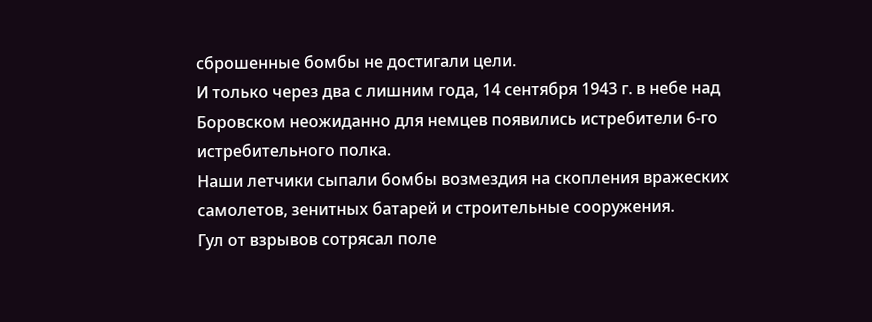сброшенные бомбы не достигали цели.
И только через два с лишним года, 14 сентября 1943 г. в небе над Боровском неожиданно для немцев появились истребители 6-го истребительного полка.
Наши летчики сыпали бомбы возмездия на скопления вражеских самолетов, зенитных батарей и строительные сооружения.
Гул от взрывов сотрясал поле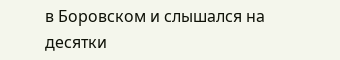в Боровском и слышался на десятки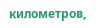километров,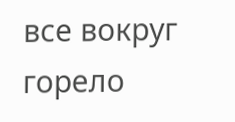все вокруг горело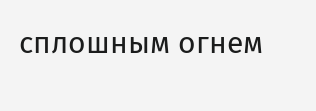сплошным огнем